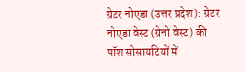ग्रेटर नोएडा (उत्तर प्रदेश): ग्रेटर नोएडा वेस्ट (ग्रेनो वेस्ट) की पॉश सोसायटियों में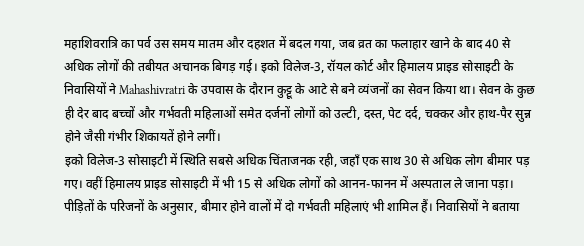महाशिवरात्रि का पर्व उस समय मातम और दहशत में बदल गया, जब व्रत का फलाहार खाने के बाद 40 से अधिक लोगों की तबीयत अचानक बिगड़ गई। इको विलेज-3, रॉयल कोर्ट और हिमालय प्राइड सोसाइटी के निवासियों ने Mahashivratri के उपवास के दौरान कुट्टू के आटे से बने व्यंजनों का सेवन किया था। सेवन के कुछ ही देर बाद बच्चों और गर्भवती महिलाओं समेत दर्जनों लोगों को उल्टी, दस्त, पेट दर्द, चक्कर और हाथ-पैर सुन्न होने जैसी गंभीर शिकायतें होने लगीं।
इको विलेज-3 सोसाइटी में स्थिति सबसे अधिक चिंताजनक रही, जहाँ एक साथ 30 से अधिक लोग बीमार पड़ गए। वहीं हिमालय प्राइड सोसाइटी में भी 15 से अधिक लोगों को आनन-फानन में अस्पताल ले जाना पड़ा। पीड़ितों के परिजनों के अनुसार, बीमार होने वालों में दो गर्भवती महिलाएं भी शामिल हैं। निवासियों ने बताया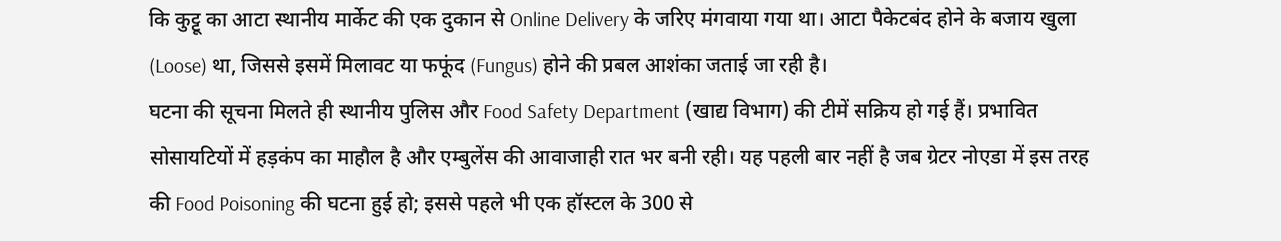कि कुट्टू का आटा स्थानीय मार्केट की एक दुकान से Online Delivery के जरिए मंगवाया गया था। आटा पैकेटबंद होने के बजाय खुला (Loose) था, जिससे इसमें मिलावट या फफूंद (Fungus) होने की प्रबल आशंका जताई जा रही है।
घटना की सूचना मिलते ही स्थानीय पुलिस और Food Safety Department (खाद्य विभाग) की टीमें सक्रिय हो गई हैं। प्रभावित सोसायटियों में हड़कंप का माहौल है और एम्बुलेंस की आवाजाही रात भर बनी रही। यह पहली बार नहीं है जब ग्रेटर नोएडा में इस तरह की Food Poisoning की घटना हुई हो; इससे पहले भी एक हॉस्टल के 300 से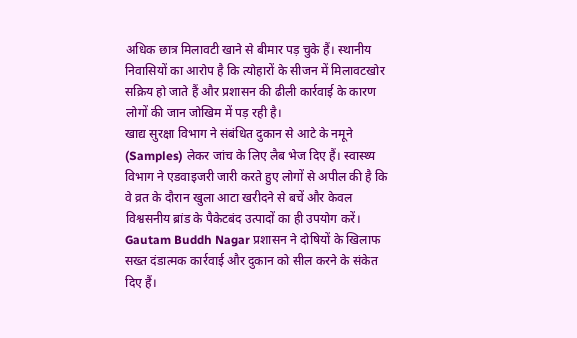अधिक छात्र मिलावटी खाने से बीमार पड़ चुके हैं। स्थानीय निवासियों का आरोप है कि त्योहारों के सीजन में मिलावटखोर सक्रिय हो जाते हैं और प्रशासन की ढीली कार्रवाई के कारण लोगों की जान जोखिम में पड़ रही है।
खाद्य सुरक्षा विभाग ने संबंधित दुकान से आटे के नमूने (Samples) लेकर जांच के लिए लैब भेज दिए हैं। स्वास्थ्य विभाग ने एडवाइजरी जारी करते हुए लोगों से अपील की है कि वे व्रत के दौरान खुला आटा खरीदने से बचें और केवल विश्वसनीय ब्रांड के पैकेटबंद उत्पादों का ही उपयोग करें। Gautam Buddh Nagar प्रशासन ने दोषियों के खिलाफ सख्त दंडात्मक कार्रवाई और दुकान को सील करने के संकेत दिए हैं।